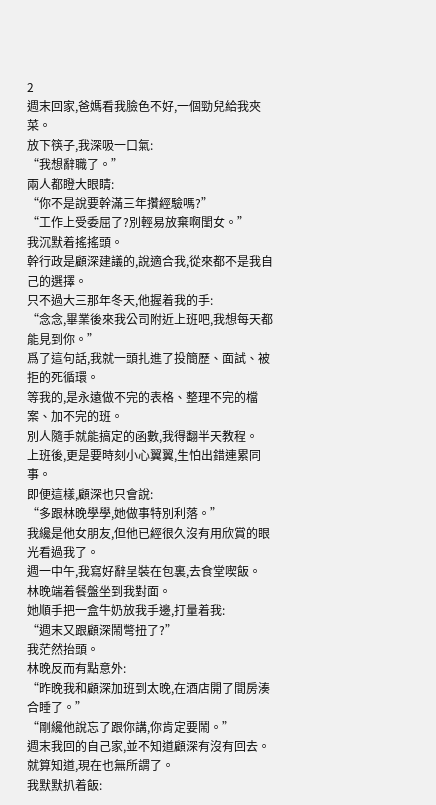2
週末回家,爸媽看我臉色不好,一個勁兒給我夾菜。
放下筷子,我深吸一口氣:
“我想辭職了。”
兩人都瞪大眼睛:
“你不是說要幹滿三年攢經驗嗎?”
“工作上受委屈了?別輕易放棄啊閨女。”
我沉默着搖搖頭。
幹行政是顧深建議的,說適合我,從來都不是我自己的選擇。
只不過大三那年冬天,他握着我的手:
“念念,畢業後來我公司附近上班吧,我想每天都能見到你。”
爲了這句話,我就一頭扎進了投簡歷、面試、被拒的死循環。
等我的,是永遠做不完的表格、整理不完的檔案、加不完的班。
別人隨手就能搞定的函數,我得翻半天教程。
上班後,更是要時刻小心翼翼,生怕出錯連累同事。
即便這樣,顧深也只會說:
“多跟林晚學學,她做事特別利落。”
我纔是他女朋友,但他已經很久沒有用欣賞的眼光看過我了。
週一中午,我寫好辭呈裝在包裏,去食堂喫飯。
林晚端着餐盤坐到我對面。
她順手把一盒牛奶放我手邊,打量着我:
“週末又跟顧深鬧彆扭了?”
我茫然抬頭。
林晚反而有點意外:
“昨晚我和顧深加班到太晚,在酒店開了間房湊合睡了。”
“剛纔他說忘了跟你講,你肯定要鬧。”
週末我回的自己家,並不知道顧深有沒有回去。
就算知道,現在也無所謂了。
我默默扒着飯: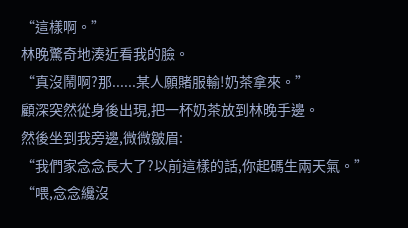“這樣啊。”
林晚驚奇地湊近看我的臉。
“真沒鬧啊?那......某人願賭服輸!奶茶拿來。”
顧深突然從身後出現,把一杯奶茶放到林晚手邊。
然後坐到我旁邊,微微皺眉:
“我們家念念長大了?以前這樣的話,你起碼生兩天氣。”
“喂,念念纔沒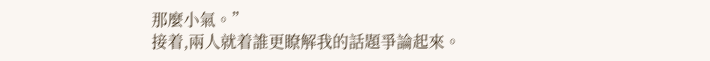那麼小氣。”
接着,兩人就着誰更瞭解我的話題爭論起來。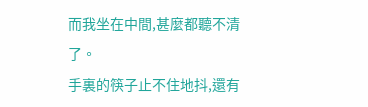而我坐在中間,甚麼都聽不清了。
手裏的筷子止不住地抖,還有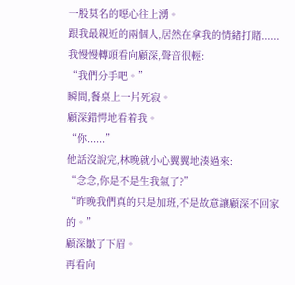一股莫名的噁心往上湧。
跟我最親近的兩個人,居然在拿我的情緒打賭......
我慢慢轉頭看向顧深,聲音很輕:
“我們分手吧。”
瞬間,餐桌上一片死寂。
顧深錯愕地看着我。
“你......”
他話沒說完,林晚就小心翼翼地湊過來:
“念念,你是不是生我氣了?”
“昨晚我們真的只是加班,不是故意讓顧深不回家的。”
顧深皺了下眉。
再看向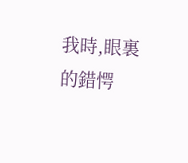我時,眼裏的錯愕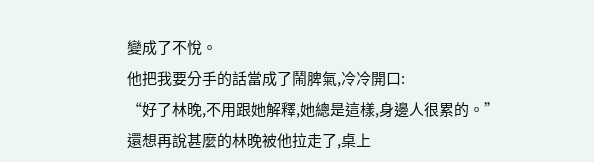變成了不悅。
他把我要分手的話當成了鬧脾氣,冷冷開口:
“好了林晚,不用跟她解釋,她總是這樣,身邊人很累的。”
還想再說甚麼的林晚被他拉走了,桌上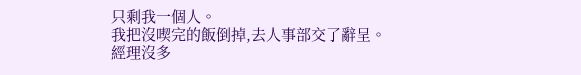只剩我一個人。
我把沒喫完的飯倒掉,去人事部交了辭呈。
經理沒多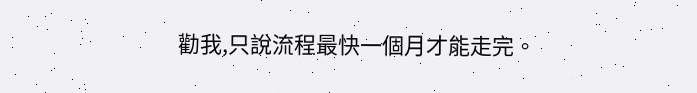勸我,只說流程最快一個月才能走完。